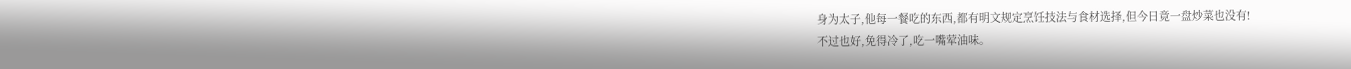身为太子,他每一餐吃的东西,都有明文规定烹饪技法与食材选择,但今日竟一盘炒菜也没有!
不过也好,免得冷了,吃一嘴荤油味。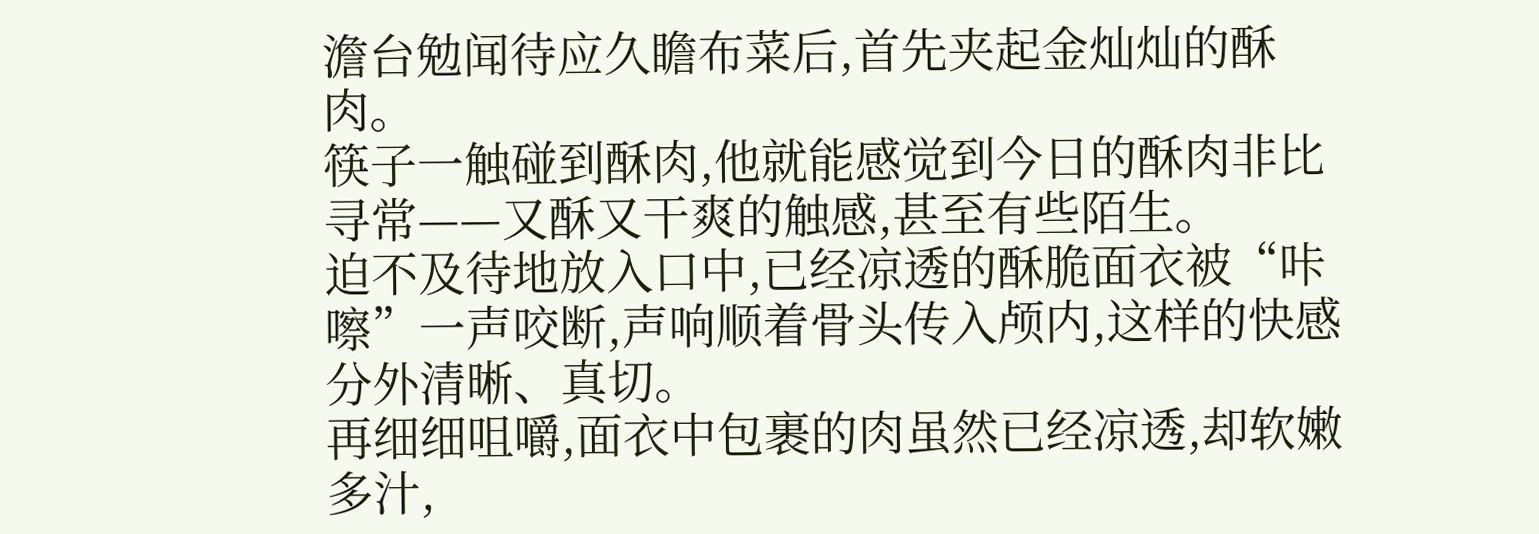澹台勉闻待应久瞻布菜后,首先夹起金灿灿的酥肉。
筷子一触碰到酥肉,他就能感觉到今日的酥肉非比寻常——又酥又干爽的触感,甚至有些陌生。
迫不及待地放入口中,已经凉透的酥脆面衣被“咔嚓”一声咬断,声响顺着骨头传入颅内,这样的快感分外清晰、真切。
再细细咀嚼,面衣中包裹的肉虽然已经凉透,却软嫩多汁,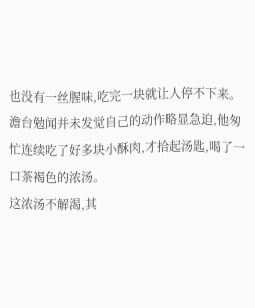也没有一丝腥味,吃完一块就让人停不下来。
澹台勉闻并未发觉自己的动作略显急迫,他匆忙连续吃了好多块小酥肉,才拾起汤匙,喝了一口茶褐色的浓汤。
这浓汤不解渴,其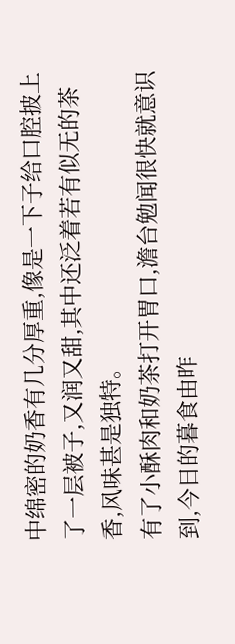中绵密的奶香有几分厚重,像是一下子给口腔披上了一层被子,又润又甜,其中还泛着若有似无的茶香,风味甚是独特。
有了小酥肉和奶茶打开胃口,澹台勉闻很快就意识到,今日的暮食由昨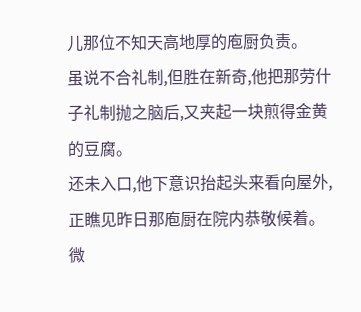儿那位不知天高地厚的庖厨负责。
虽说不合礼制,但胜在新奇,他把那劳什子礼制抛之脑后,又夹起一块煎得金黄的豆腐。
还未入口,他下意识抬起头来看向屋外,正瞧见昨日那庖厨在院内恭敬候着。
微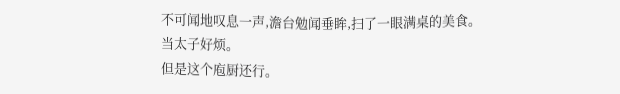不可闻地叹息一声,澹台勉闻垂眸,扫了一眼满桌的美食。
当太子好烦。
但是这个庖厨还行。